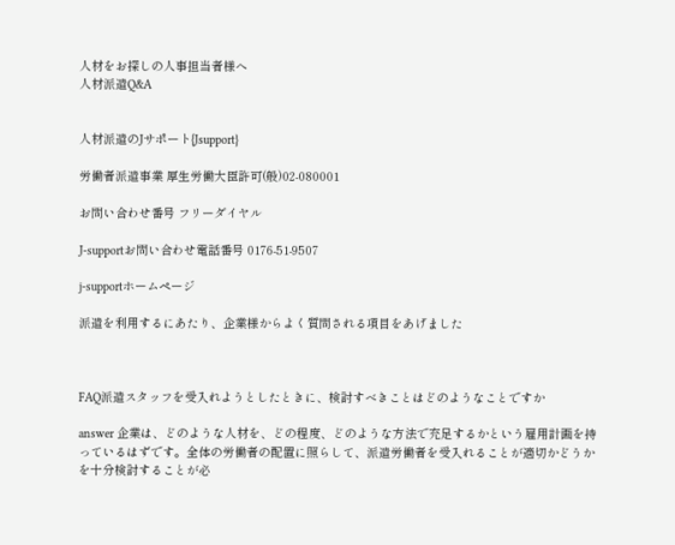人材をお探しの人事担当者様へ
人材派遣Q&A


人材派遣のJサポート{Jsupport}

労働者派遣事業 厚生労働大臣許可(般)02-080001

お問い合わせ番号 フリーダイヤル

J-supportお問い合わせ電話番号 0176-51-9507

j-supportホームページ

派遣を利用するにあたり、企業様からよく質問される項目をあげました



FAQ派遣スタッフを受入れようとしたときに、検討すべきことはどのようなことですか

answer 企業は、どのような人材を、どの程度、どのような方法で充足するかという雇用計画を持っているはずです。全体の労働者の配置に照らして、派遣労働者を受入れることが適切かどうかを十分検討することが必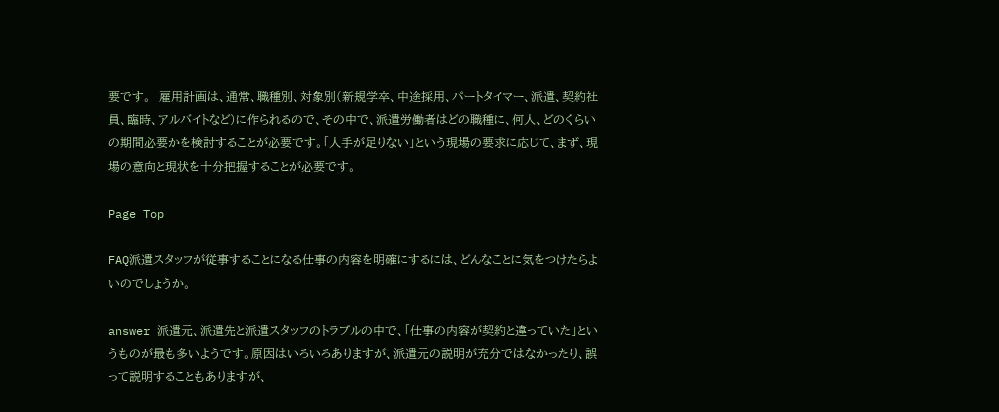要です。  雇用計画は、通常、職種別、対象別(新規学卒、中途採用、パートタイマー、派遣、契約社員、臨時、アルバイトなど)に作られるので、その中で、派遣労働者はどの職種に、何人、どのくらいの期間必要かを検討することが必要です。「人手が足りない」という現場の要求に応じて、まず、現場の意向と現状を十分把握することが必要です。

Page Top

FAQ派遣スタッフが従事することになる仕事の内容を明確にするには、どんなことに気をつけたらよいのでしょうか。

answer 派遣元、派遣先と派遣スタッフのトラブルの中で、「仕事の内容が契約と違っていた」というものが最も多いようです。原因はいろいろありますが、派遣元の説明が充分ではなかったり、誤って説明することもありますが、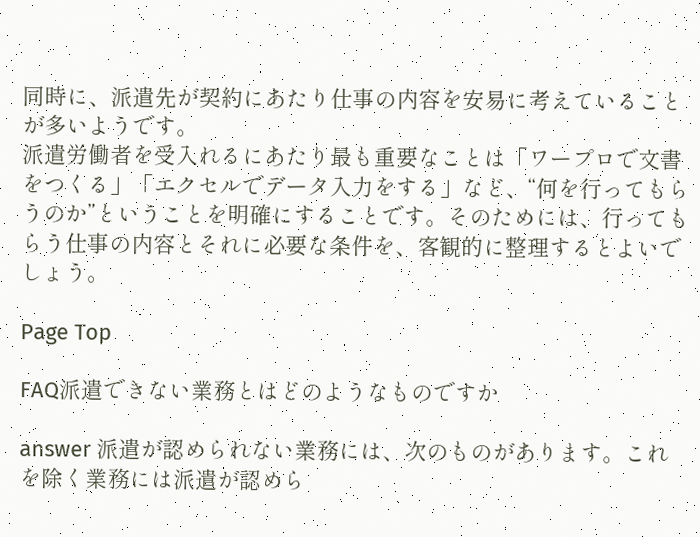同時に、派遣先が契約にあたり仕事の内容を安易に考えていることが多いようです。
派遣労働者を受入れるにあたり最も重要なことは「ワープロで文書をつくる」「エクセルでデータ入力をする」など、“何を行ってもらうのか”ということを明確にすることです。そのためには、行ってもらう仕事の内容とそれに必要な条件を、客観的に整理するとよいでしょう。

Page Top

FAQ派遣できない業務とはどのようなものですか

answer 派遣が認められない業務には、次のものがあります。これを除く業務には派遣が認めら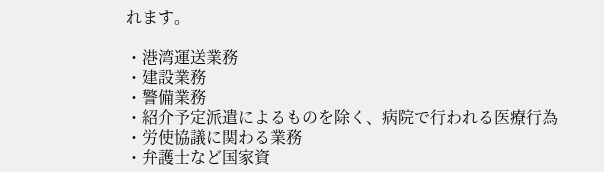れます。

・港湾運送業務
・建設業務
・警備業務
・紹介予定派遣によるものを除く、病院で行われる医療行為
・労使協議に関わる業務
・弁護士など国家資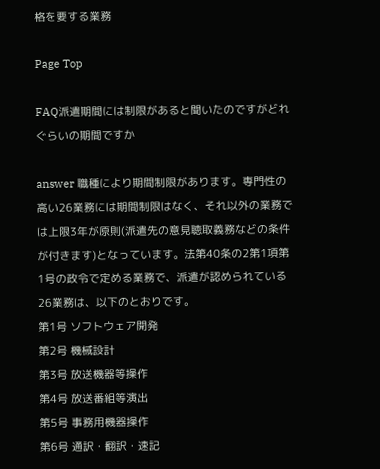格を要する業務

Page Top

FAQ派遣期間には制限があると聞いたのですがどれぐらいの期間ですか

answer 職種により期間制限があります。専門性の高い26業務には期間制限はなく、それ以外の業務では上限3年が原則(派遣先の意見聴取義務などの条件が付きます)となっています。法第40条の2第1項第1号の政令で定める業務で、派遣が認められている26業務は、以下のとおりです。
第1号 ソフトウェア開発
第2号 機械設計
第3号 放送機器等操作
第4号 放送番組等演出
第5号 事務用機器操作
第6号 通訳・翻訳・速記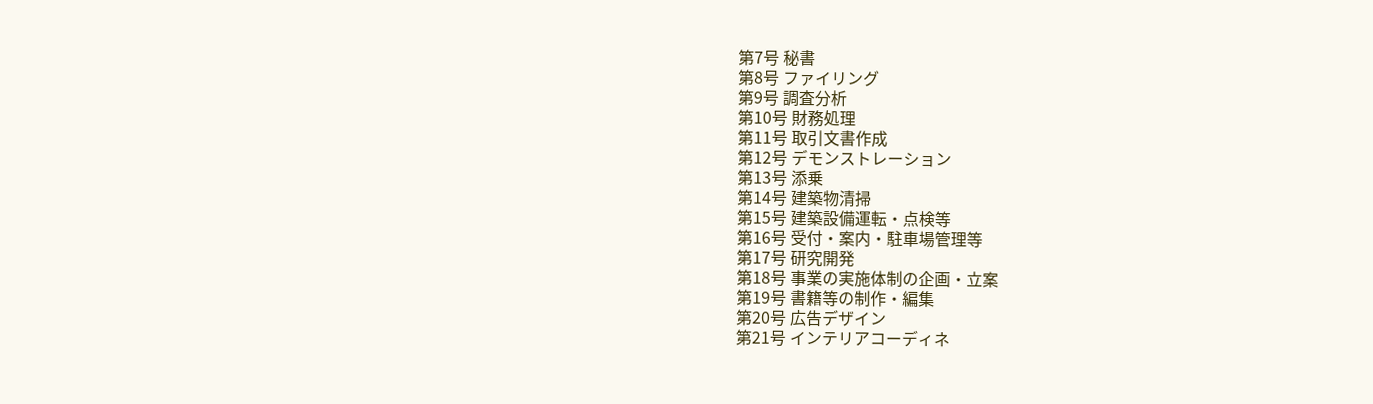第7号 秘書
第8号 ファイリング
第9号 調査分析
第10号 財務処理
第11号 取引文書作成
第12号 デモンストレーション
第13号 添乗
第14号 建築物清掃
第15号 建築設備運転・点検等
第16号 受付・案内・駐車場管理等
第17号 研究開発
第18号 事業の実施体制の企画・立案
第19号 書籍等の制作・編集
第20号 広告デザイン
第21号 インテリアコーディネ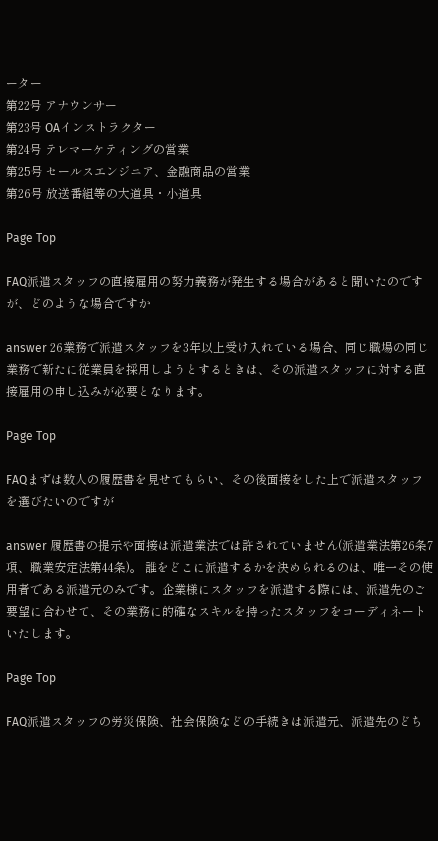ーター
第22号 アナウンサー
第23号 OAインストラクター
第24号 テレマーケティングの営業
第25号 セールスエンジニア、金融商品の営業
第26号 放送番組等の大道具・小道具

Page Top

FAQ派遣スタッフの直接雇用の努力義務が発生する場合があると聞いたのですが、どのような場合ですか

answer 26業務で派遣スタッフを3年以上受け入れている場合、同じ職場の同じ業務で新たに従業員を採用しようとするときは、その派遣スタッフに対する直接雇用の申し込みが必要となります。

Page Top

FAQまずは数人の履歴書を見せてもらい、その後面接をした上で派遣スタッフを選びたいのですが

answer 履歴書の提示や面接は派遣業法では許されていません(派遣業法第26条7項、職業安定法第44条)。 誰をどこに派遣するかを決められるのは、唯一その使用者である派遣元のみです。企業様にスタッフを派遣する際には、派遣先のご要望に合わせて、その業務に的確なスキルを持ったスタッフをコーディネートいたします。

Page Top

FAQ派遣スタッフの労災保険、社会保険などの手続きは派遣元、派遣先のどち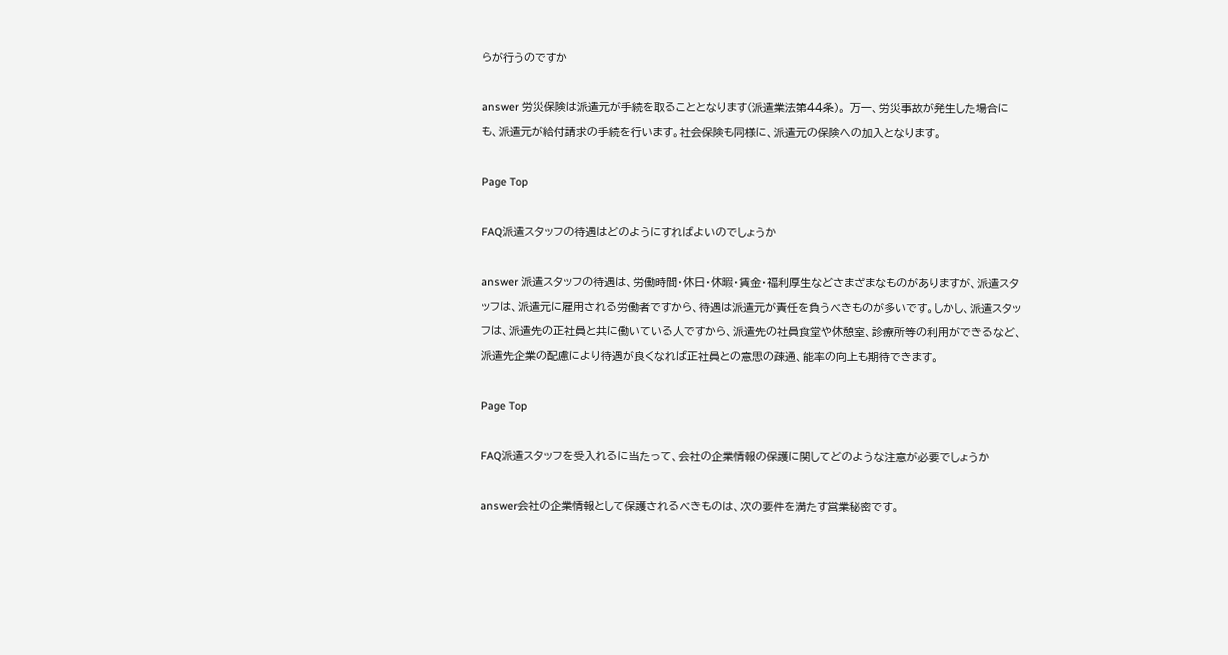らが行うのですか

answer 労災保険は派遣元が手続を取ることとなります(派遣業法第44条)。 万一、労災事故が発生した場合にも、派遣元が給付請求の手続を行います。社会保険も同様に、派遣元の保険への加入となります。

Page Top

FAQ派遣スタッフの待遇はどのようにすればよいのでしょうか

answer 派遣スタッフの待遇は、労働時間・休日・休暇・賃金・福利厚生などさまざまなものがありますが、派遣スタッフは、派遣元に雇用される労働者ですから、待遇は派遣元が責任を負うべきものが多いです。しかし、派遣スタッフは、派遣先の正社員と共に働いている人ですから、派遣先の社員食堂や休憩室、診療所等の利用ができるなど、派遣先企業の配慮により待遇が良くなれば正社員との意思の疎通、能率の向上も期待できます。

Page Top

FAQ派遣スタッフを受入れるに当たって、会社の企業情報の保護に関してどのような注意が必要でしょうか

answer会社の企業情報として保護されるべきものは、次の要件を満たす営業秘密です。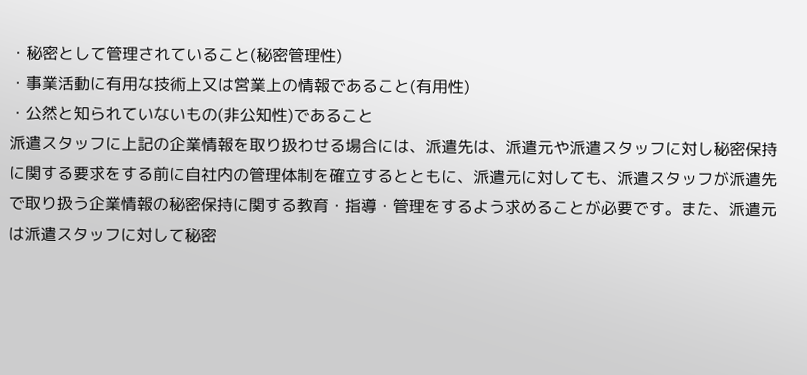・秘密として管理されていること(秘密管理性)
・事業活動に有用な技術上又は営業上の情報であること(有用性)
・公然と知られていないもの(非公知性)であること
派遣スタッフに上記の企業情報を取り扱わせる場合には、派遣先は、派遣元や派遣スタッフに対し秘密保持に関する要求をする前に自社内の管理体制を確立するとともに、派遣元に対しても、派遣スタッフが派遣先で取り扱う企業情報の秘密保持に関する教育・指導・管理をするよう求めることが必要です。また、派遣元は派遣スタッフに対して秘密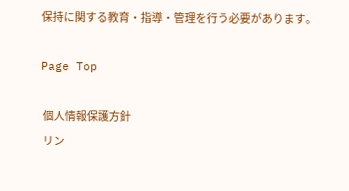保持に関する教育・指導・管理を行う必要があります。

Page Top

 個人情報保護方針
 リン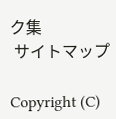ク集
 サイトマップ

Copyright (C)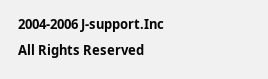2004-2006 J-support.Inc All Rights Reserved